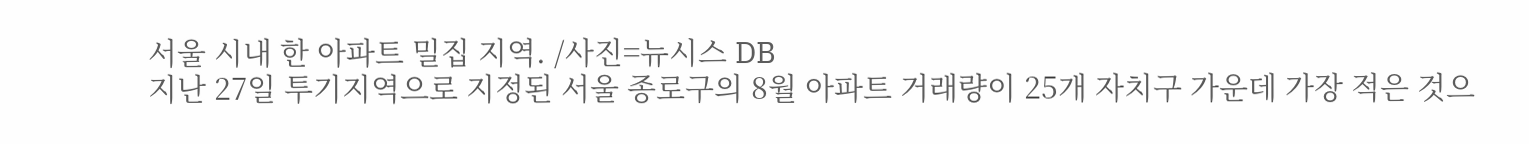서울 시내 한 아파트 밀집 지역. /사진=뉴시스 DB
지난 27일 투기지역으로 지정된 서울 종로구의 8월 아파트 거래량이 25개 자치구 가운데 가장 적은 것으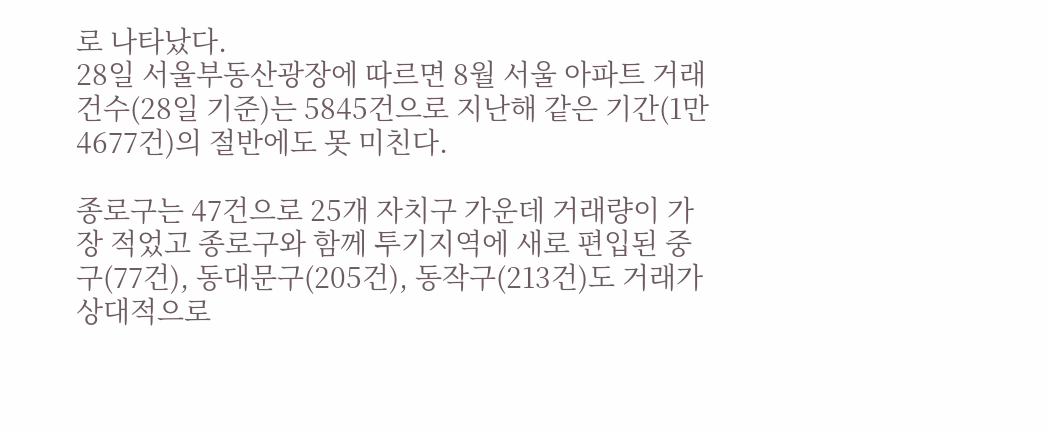로 나타났다.
28일 서울부동산광장에 따르면 8월 서울 아파트 거래건수(28일 기준)는 5845건으로 지난해 같은 기간(1만4677건)의 절반에도 못 미친다.

종로구는 47건으로 25개 자치구 가운데 거래량이 가장 적었고 종로구와 함께 투기지역에 새로 편입된 중구(77건), 동대문구(205건), 동작구(213건)도 거래가 상대적으로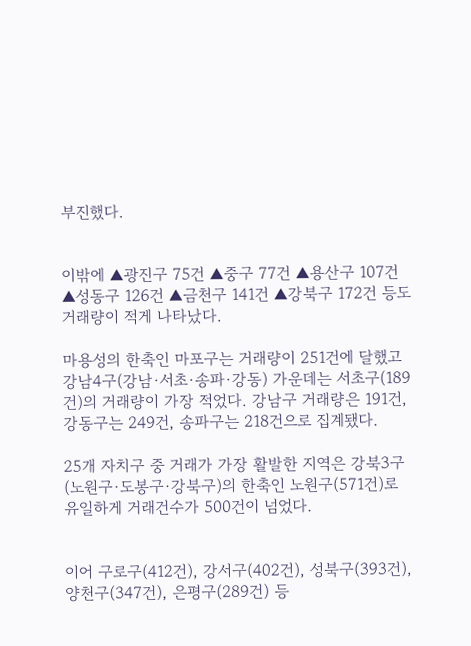부진했다.


이밖에 ▲광진구 75건 ▲중구 77건 ▲용산구 107건 ▲성동구 126건 ▲금천구 141건 ▲강북구 172건 등도 거래량이 적게 나타났다.

마용성의 한축인 마포구는 거래량이 251건에 달했고 강남4구(강남·서초·송파·강동) 가운데는 서초구(189건)의 거래량이 가장 적었다. 강남구 거래량은 191건, 강동구는 249건, 송파구는 218건으로 집계됐다.

25개 자치구 중 거래가 가장 활발한 지역은 강북3구(노원구·도봉구·강북구)의 한축인 노원구(571건)로 유일하게 거래건수가 500건이 넘었다.


이어 구로구(412건), 강서구(402건), 성북구(393건), 양천구(347건), 은평구(289건) 등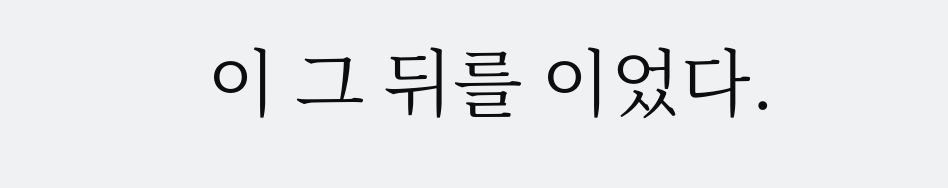이 그 뒤를 이었다.